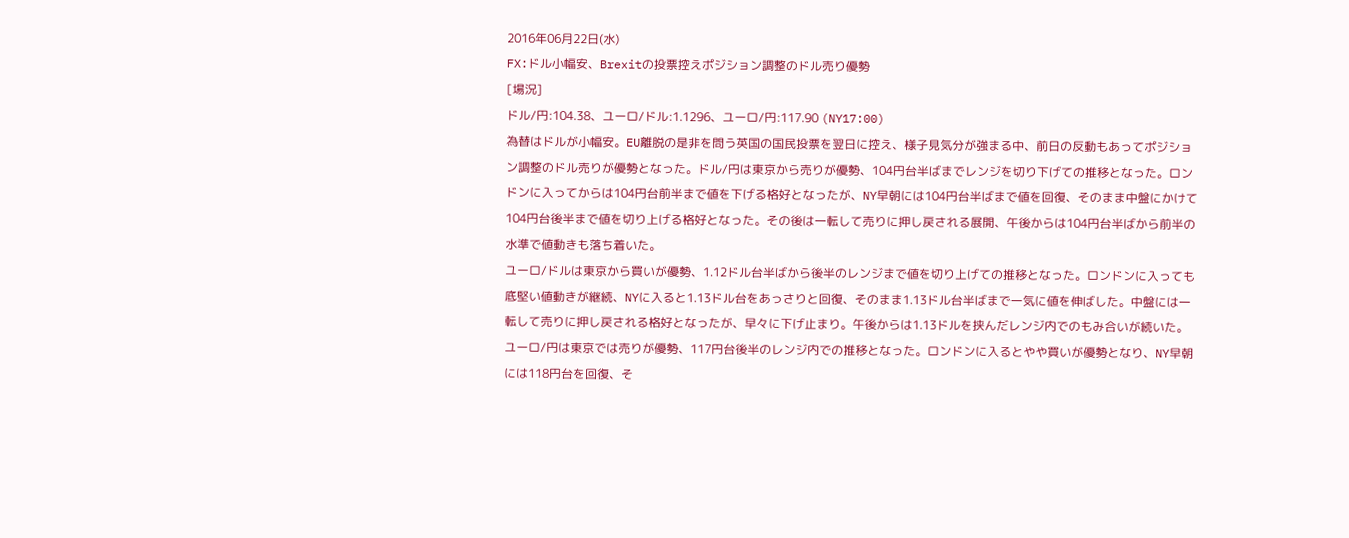2016年06月22日(水)
FX:ドル小幅安、Brexitの投票控えポジション調整のドル売り優勢
[場況]
ドル/円:104.38、ユーロ/ドル:1.1296、ユーロ/円:117.90 (NY17:00)
為替はドルが小幅安。EU離脱の是非を問う英国の国民投票を翌日に控え、様子見気分が強まる中、前日の反動もあってポジション調整のドル売りが優勢となった。ドル/円は東京から売りが優勢、104円台半ばまでレンジを切り下げての推移となった。ロンドンに入ってからは104円台前半まで値を下げる格好となったが、NY早朝には104円台半ばまで値を回復、そのまま中盤にかけて104円台後半まで値を切り上げる格好となった。その後は一転して売りに押し戻される展開、午後からは104円台半ばから前半の水準で値動きも落ち着いた。
ユーロ/ドルは東京から買いが優勢、1.12ドル台半ばから後半のレンジまで値を切り上げての推移となった。ロンドンに入っても底堅い値動きが継続、NYに入ると1.13ドル台をあっさりと回復、そのまま1.13ドル台半ばまで一気に値を伸ばした。中盤には一転して売りに押し戻される格好となったが、早々に下げ止まり。午後からは1.13ドルを挟んだレンジ内でのもみ合いが続いた。ユーロ/円は東京では売りが優勢、117円台後半のレンジ内での推移となった。ロンドンに入るとやや買いが優勢となり、NY早朝には118円台を回復、そ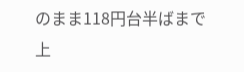のまま118円台半ばまで上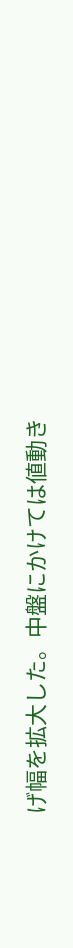げ幅を拡大した。中盤にかけては値動き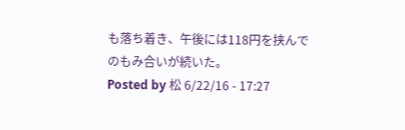も落ち着き、午後には118円を挟んでのもみ合いが続いた。
Posted by 松 6/22/16 - 17:27